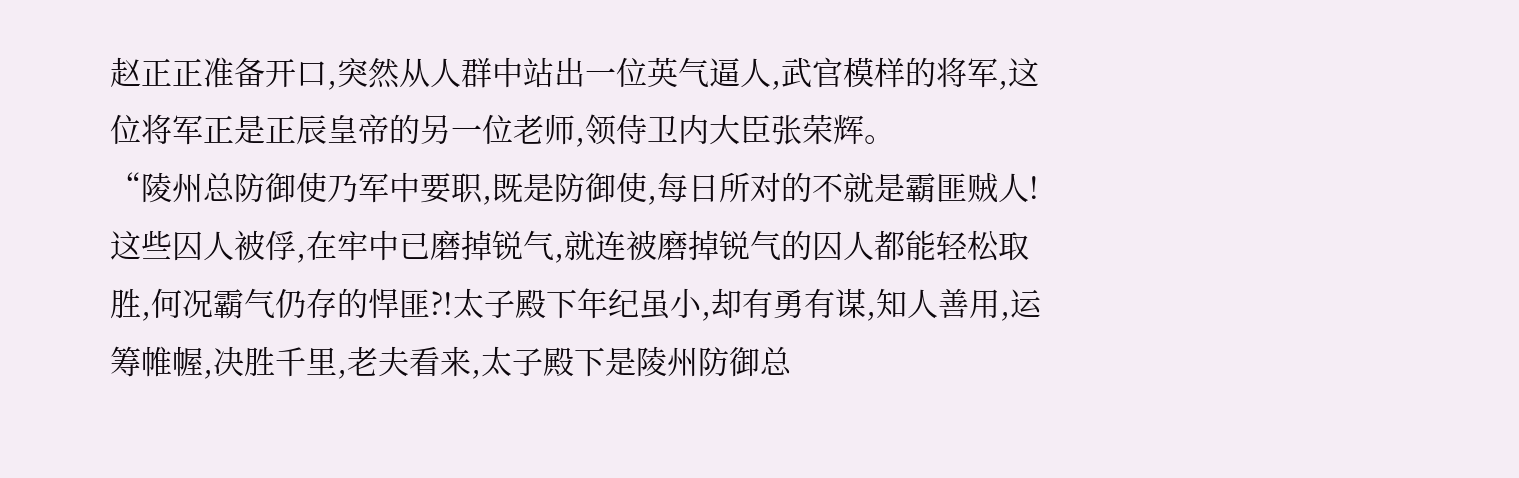赵正正准备开口,突然从人群中站出一位英气逼人,武官模样的将军,这位将军正是正辰皇帝的另一位老师,领侍卫内大臣张荣辉。
“陵州总防御使乃军中要职,既是防御使,每日所对的不就是霸匪贼人!这些囚人被俘,在牢中已磨掉锐气,就连被磨掉锐气的囚人都能轻松取胜,何况霸气仍存的悍匪?!太子殿下年纪虽小,却有勇有谋,知人善用,运筹帷幄,决胜千里,老夫看来,太子殿下是陵州防御总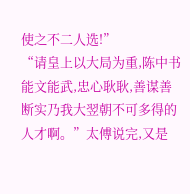使之不二人选!”
“请皇上以大局为重,陈中书能文能武,忠心耿耿,善谋善断实乃我大翌朝不可多得的人才啊。”太傅说完,又是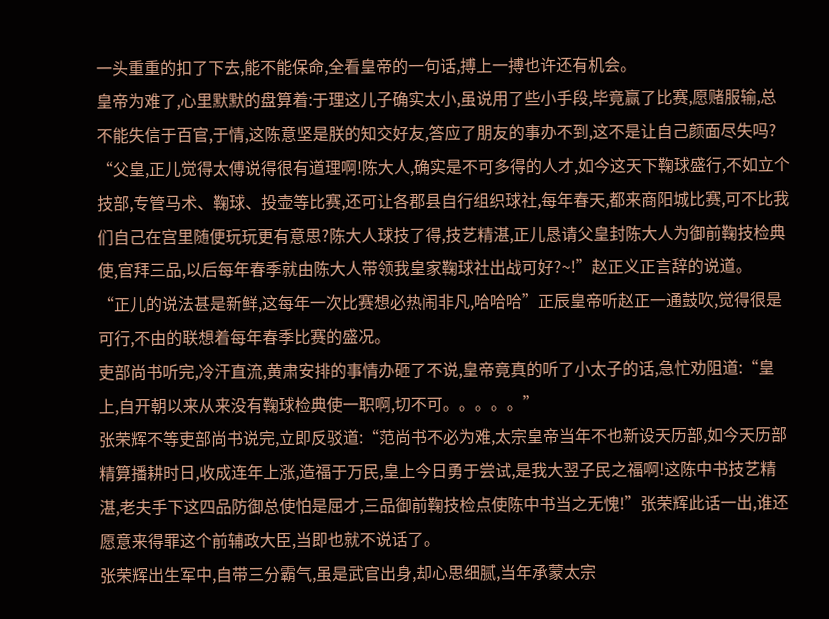一头重重的扣了下去,能不能保命,全看皇帝的一句话,搏上一搏也许还有机会。
皇帝为难了,心里默默的盘算着:于理这儿子确实太小,虽说用了些小手段,毕竟赢了比赛,愿赌服输,总不能失信于百官,于情,这陈意坚是朕的知交好友,答应了朋友的事办不到,这不是让自己颜面尽失吗?
“父皇,正儿觉得太傅说得很有道理啊!陈大人,确实是不可多得的人才,如今这天下鞠球盛行,不如立个技部,专管马术、鞠球、投壶等比赛,还可让各郡县自行组织球社,每年春天,都来商阳城比赛,可不比我们自己在宫里随便玩玩更有意思?陈大人球技了得,技艺精湛,正儿恳请父皇封陈大人为御前鞠技检典使,官拜三品,以后每年春季就由陈大人带领我皇家鞠球社出战可好?~!”赵正义正言辞的说道。
“正儿的说法甚是新鲜,这每年一次比赛想必热闹非凡,哈哈哈”正辰皇帝听赵正一通鼓吹,觉得很是可行,不由的联想着每年春季比赛的盛况。
吏部尚书听完,冷汗直流,黄肃安排的事情办砸了不说,皇帝竟真的听了小太子的话,急忙劝阻道:“皇上,自开朝以来从来没有鞠球检典使一职啊,切不可。。。。。”
张荣辉不等吏部尚书说完,立即反驳道:“范尚书不必为难,太宗皇帝当年不也新设天历部,如今天历部精算播耕时日,收成连年上涨,造福于万民,皇上今日勇于尝试,是我大翌子民之福啊!这陈中书技艺精湛,老夫手下这四品防御总使怕是屈才,三品御前鞠技检点使陈中书当之无愧!”张荣辉此话一出,谁还愿意来得罪这个前辅政大臣,当即也就不说话了。
张荣辉出生军中,自带三分霸气,虽是武官出身,却心思细腻,当年承蒙太宗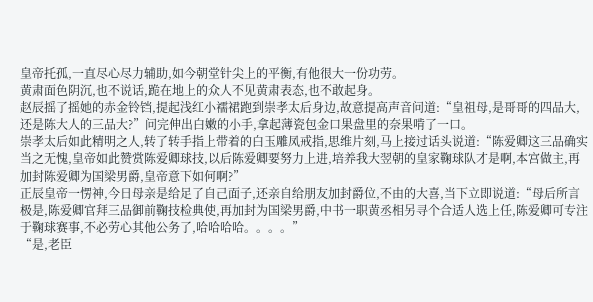皇帝托孤,一直尽心尽力辅助,如今朝堂针尖上的平衡,有他很大一份功劳。
黄肃面色阴沉,也不说话,跪在地上的众人不见黄肃表态,也不敢起身。
赵辰摇了摇她的赤金铃铛,提起浅红小襦裙跑到崇孝太后身边,故意提高声音问道:“皇祖母,是哥哥的四品大,还是陈大人的三品大?”问完伸出白嫩的小手,拿起薄瓷包金口果盘里的奈果啃了一口。
崇孝太后如此精明之人,转了转手指上带着的白玉雕凤戒指,思维片刻,马上接过话头说道:“陈爱卿这三品确实当之无愧,皇帝如此赞赏陈爱卿球技,以后陈爱卿要努力上进,培养我大翌朝的皇家鞠球队才是啊,本宫做主,再加封陈爱卿为国梁男爵,皇帝意下如何啊?”
正辰皇帝一愣神,今日母亲是给足了自己面子,还亲自给朋友加封爵位,不由的大喜,当下立即说道:“母后所言极是,陈爱卿官拜三品御前鞠技检典使,再加封为国梁男爵,中书一职黄丞相另寻个合适人选上任,陈爱卿可专注于鞠球赛事,不必劳心其他公务了,哈哈哈哈。。。。”
“是,老臣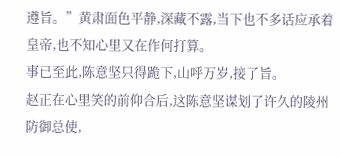遵旨。”黄肃面色平静,深藏不露,当下也不多话应承着皇帝,也不知心里又在作何打算。
事已至此,陈意坚只得跪下,山呼万岁,接了旨。
赵正在心里笑的前仰合后,这陈意坚谋划了许久的陵州防御总使,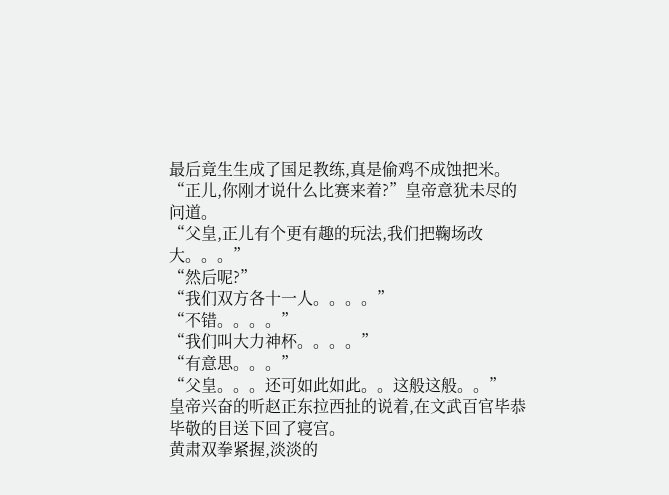最后竟生生成了国足教练,真是偷鸡不成蚀把米。
“正儿,你刚才说什么比赛来着?”皇帝意犹未尽的问道。
“父皇,正儿有个更有趣的玩法,我们把鞠场改大。。。”
“然后呢?”
“我们双方各十一人。。。。”
“不错。。。。”
“我们叫大力神杯。。。。”
“有意思。。。”
“父皇。。。还可如此如此。。这般这般。。”
皇帝兴奋的听赵正东拉西扯的说着,在文武百官毕恭毕敬的目送下回了寝宫。
黄肃双拳紧握,淡淡的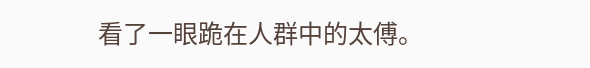看了一眼跪在人群中的太傅。